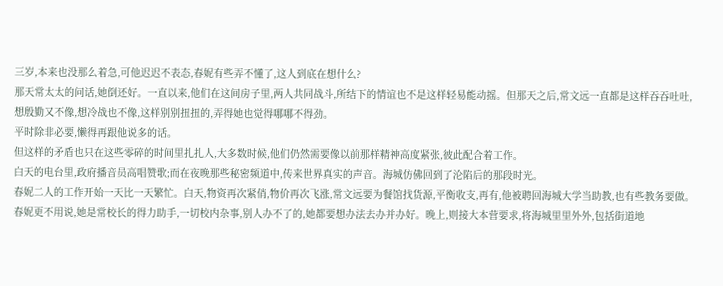三岁,本来也没那么着急,可他迟迟不表态,春妮有些弄不懂了,这人到底在想什么?
那天常太太的问话,她倒还好。一直以来,他们在这间房子里,两人共同战斗,所结下的情谊也不是这样轻易能动摇。但那天之后,常文远一直都是这样吞吞吐吐,想殷勤又不像,想冷战也不像,这样别别扭扭的,弄得她也觉得哪哪不得劲。
平时除非必要,懒得再跟他说多的话。
但这样的矛盾也只在这些零碎的时间里扎扎人,大多数时候,他们仍然需要像以前那样精神高度紧张,彼此配合着工作。
白天的电台里,政府播音员高唱赞歌;而在夜晚那些秘密频道中,传来世界真实的声音。海城仿佛回到了沦陷后的那段时光。
春妮二人的工作开始一天比一天繁忙。白天,物资再次紧俏,物价再次飞涨,常文远要为餐馆找货源,平衡收支,再有,他被聘回海城大学当助教,也有些教务要做。春妮更不用说,她是常校长的得力助手,一切校内杂事,别人办不了的,她都要想办法去办并办好。晚上,则接大本营要求,将海城里里外外,包括街道地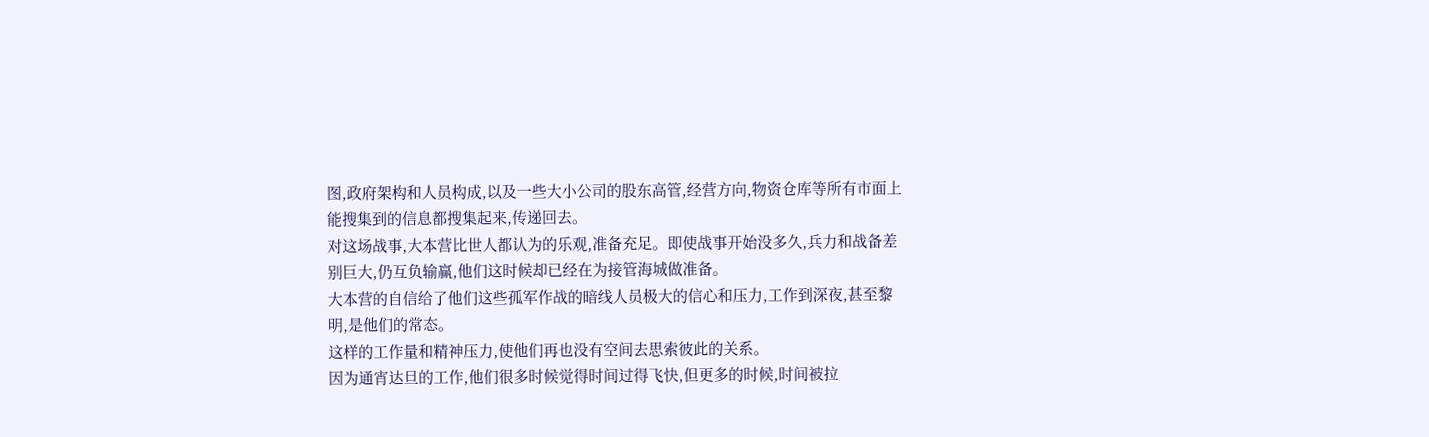图,政府架构和人员构成,以及一些大小公司的股东高管,经营方向,物资仓库等所有市面上能搜集到的信息都搜集起来,传递回去。
对这场战事,大本营比世人都认为的乐观,准备充足。即使战事开始没多久,兵力和战备差别巨大,仍互负输赢,他们这时候却已经在为接管海城做准备。
大本营的自信给了他们这些孤军作战的暗线人员极大的信心和压力,工作到深夜,甚至黎明,是他们的常态。
这样的工作量和精神压力,使他们再也没有空间去思索彼此的关系。
因为通宵达旦的工作,他们很多时候觉得时间过得飞快,但更多的时候,时间被拉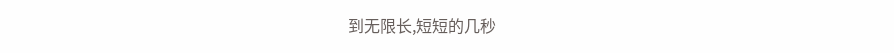到无限长,短短的几秒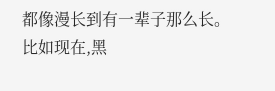都像漫长到有一辈子那么长。
比如现在,黑